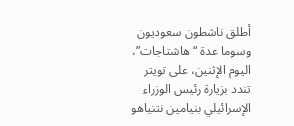أطلق ناشطون سعوديون وسوما عدة “هاشتاجات”، اليوم الإثنين، على تويتر تندد بزيارة رئيس الوزراء الإسرائيلي بنيامين نتنياهو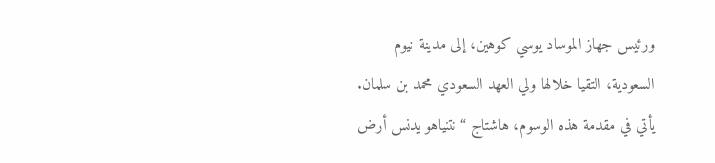ورئيس جهاز الموساد يوسي كوهين، إلى مدينة نيوم السعودية، التقيا خلالها ولي العهد السعودي محمد بن سلمان.
يأتي في مقدمة هذه الوسوم، هاشتاج “نتنياهو يدنس أرض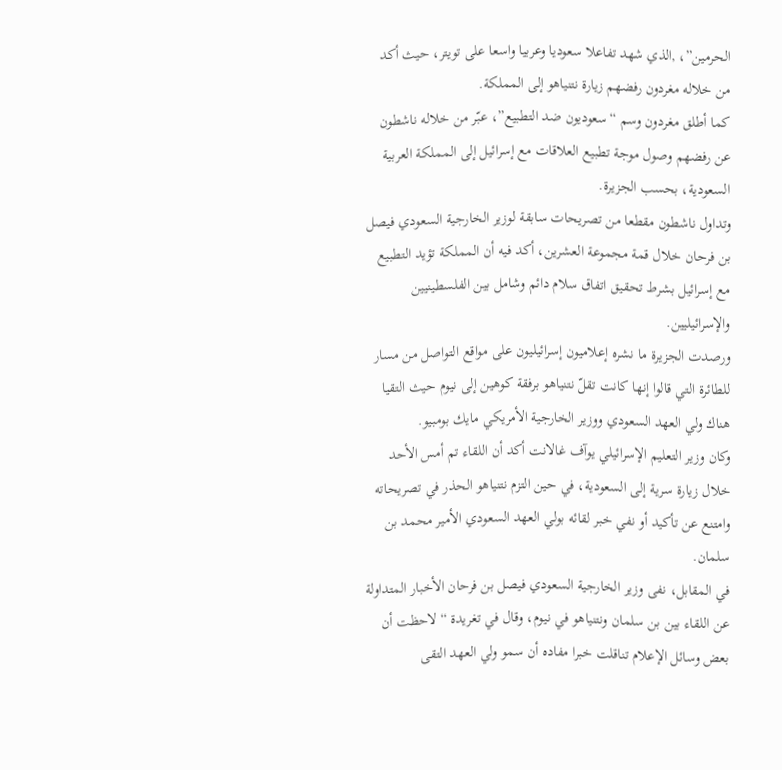الحرمين”، ,الذي شهد تفاعلا سعوديا وعربيا واسعا على تويتر، حيث أكد من خلاله مغردون رفضهم زيارة نتنياهو إلى المملكة.
كما أطلق مغردون وسم “سعوديون ضد التطبيع”، عبّر من خلاله ناشطون عن رفضهم وصول موجة تطبيع العلاقات مع إسرائيل إلى المملكة العربية السعودية، بحسب الجزيرة.
وتداول ناشطون مقطعا من تصريحات سابقة لوزير الخارجية السعودي فيصل بن فرحان خلال قمة مجموعة العشرين، أكد فيه أن المملكة تؤيد التطبيع مع إسرائيل بشرط تحقيق اتفاق سلام دائم وشامل بين الفلسطينيين والإسرائيليين.
ورصدت الجزيرة ما نشره إعلاميون إسرائيليون على مواقع التواصل من مسار للطائرة التي قالوا إنها كانت تقلّ نتنياهو برفقة كوهين إلى نيوم حيث التقيا هناك ولي العهد السعودي ووزير الخارجية الأمريكي مايك بومبيو.
وكان وزير التعليم الإسرائيلي يوآف غالانت أكد أن اللقاء تم أمس الأحد خلال زيارة سرية إلى السعودية، في حين التزم نتنياهو الحذر في تصريحاته وامتنع عن تأكيد أو نفي خبر لقائه بولي العهد السعودي الأمير محمد بن سلمان.
في المقابل، نفى وزير الخارجية السعودي فيصل بن فرحان الأخبار المتداولة عن اللقاء بين بن سلمان ونتنياهو في نيوم، وقال في تغريدة “لاحظت أن بعض وسائل الإعلام تناقلت خبرا مفاده أن سمو ولي العهد التقى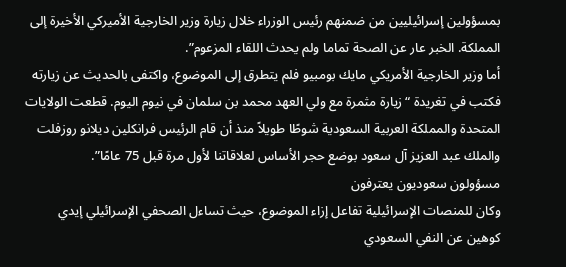بمسؤولين إسرائيليين من ضمنهم رئيس الوزراء خلال زيارة وزير الخارجية الأميركي الأخيرة إلى المملكة. الخبر عار عن الصحة تماما ولم يحدث اللقاء المزعوم”.
أما وزير الخارجية الأمريكي مايك بومبيو فلم يتطرق إلى الموضوع، واكتفى بالحديث عن زيارته فكتب في تغريدة “زيارة مثمرة مع ولي العهد محمد بن سلمان في نيوم اليوم. قطعت الولايات المتحدة والمملكة العربية السعودية شوطًا طويلاً منذ أن قام الرئيس فرانكلين ديلانو روزفلت والملك عبد العزيز آل سعود بوضع حجر الأساس لعلاقاتنا لأول مرة قبل 75 عامًا”.
مسؤولون سعوديون يعترفون
وكان للمنصات الإسرائيلية تفاعل إزاء الموضوع، حيث تساءل الصحفي الإسرائيلي إيدي كوهين عن النفي السعودي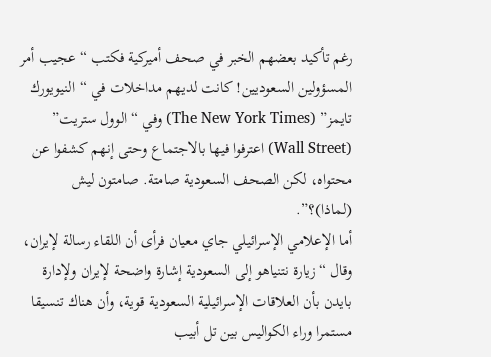رغم تأكيد بعضهم الخبر في صحف أميركية فكتب “عجيب أمر المسؤولين السعوديين! كانت لديهم مداخلات في “النيويورك تايمز” (The New York Times) وفي “الوول ستريت” (Wall Street) اعترفوا فيها بالاجتماع وحتى إنهم كشفوا عن محتواه، لكن الصحف السعودية صامتة. صامتون ليش (لماذا)؟”.
أما الإعلامي الإسرائيلي جاي معيان فرأى أن اللقاء رسالة لإيران، وقال “زيارة نتنياهو إلى السعودية إشارة واضحة لإيران ولإدارة بايدن بأن العلاقات الإسرائيلية السعودية قوية، وأن هناك تنسيقا مستمرا وراء الكواليس بين تل أبيب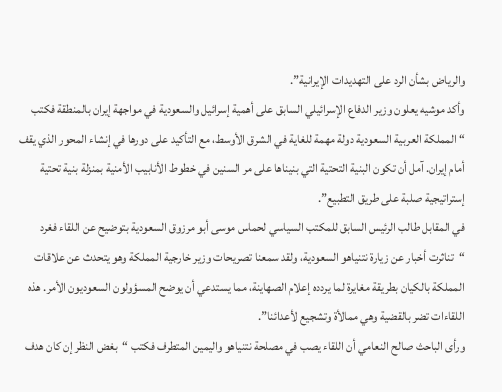والرياض بشأن الرد على التهديدات الإيرانية”.
وأكد موشيه يعلون وزير الدفاع الإسرائيلي السابق على أهمية إسرائيل والسعودية في مواجهة إيران بالمنطقة فكتب “المملكة العربية السعودية دولة مهمة للغاية في الشرق الأوسط، مع التأكيد على دورها في إنشاء المحور الذي يقف أمام إيران. آمل أن تكون البنية التحتية التي بنيناها على مر السنين في خطوط الأنابيب الأمنية بمنزلة بنية تحتية إستراتيجية صلبة على طريق التطبيع”.
في المقابل طالب الرئيس السابق للمكتب السياسي لحماس موسى أبو مرزوق السعودية بتوضيح عن اللقاء فغرد “تناثرت أخبار عن زيارة نتنياهو السعودية، ولقد سمعنا تصريحات وزير خارجية المملكة وهو يتحدث عن علاقات المملكة بالكيان بطريقة مغايرة لما يردده إعلام الصهاينة، مما يستدعي أن يوضح المسؤولون السعوديون الأمر. هذه اللقاءات تضر بالقضية وهي ممالأة وتشجيع لأعدائنا”.
ورأى الباحث صالح النعامي أن اللقاء يصب في مصلحة نتنياهو واليمين المتطرف فكتب “بغض النظر إن كان هدف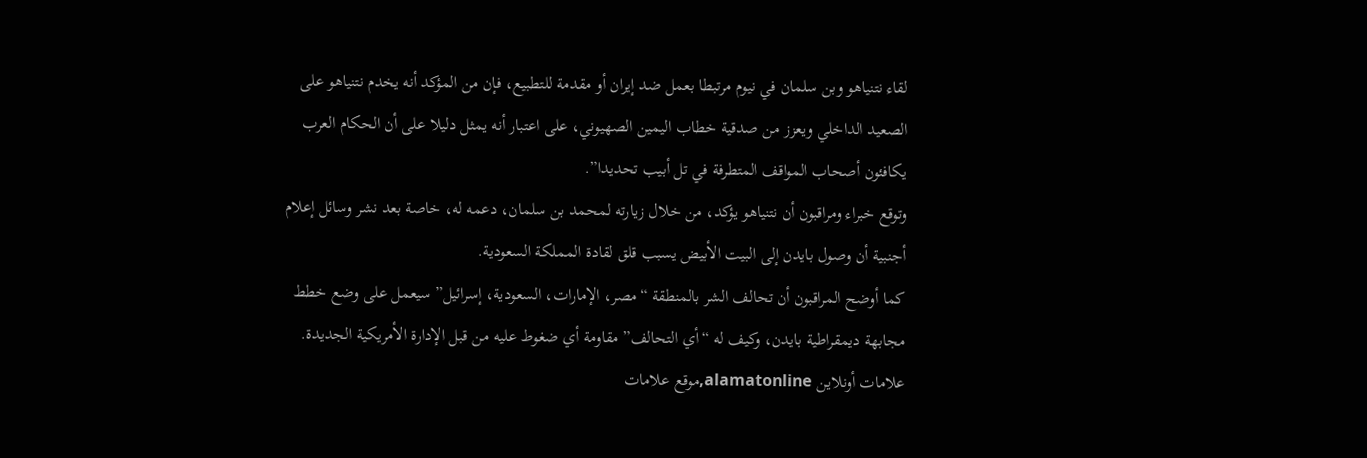لقاء نتنياهو وبن سلمان في نيوم مرتبطا بعمل ضد إيران أو مقدمة للتطبيع، فإن من المؤكد أنه يخدم نتنياهو على الصعيد الداخلي ويعزز من صدقية خطاب اليمين الصهيوني، على اعتبار أنه يمثل دليلا على أن الحكام العرب يكافئون أصحاب المواقف المتطرفة في تل أبيب تحديدا”.
وتوقع خبراء ومراقبون أن نتنياهو يؤكد، من خلال زيارته لمحمد بن سلمان، دعمه له، خاصة بعد نشر وسائل إعلام أجنبية أن وصول بايدن إلى البيت الأبيض يسبب قلق لقادة المملكة السعودية.
كما أوضح المراقبون أن تحالف الشر بالمنطقة “مصر، الإمارات، السعودية، إسرائيل” سيعمل على وضع خطط مجابهة ديمقراطية بايدن، وكيف له “أي التحالف” مقاومة أي ضغوط عليه من قبل الإدارة الأمريكية الجديدة.
علامات أونلاين alamatonline,موقع علامات